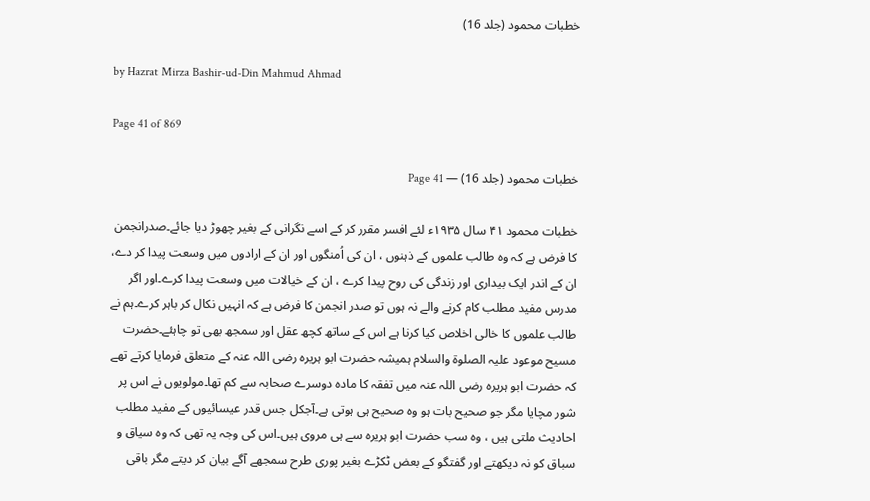خطبات محمود (جلد 16)

by Hazrat Mirza Bashir-ud-Din Mahmud Ahmad

Page 41 of 869

خطبات محمود (جلد 16) — Page 41

خطبات محمود ۴۱ سال ۱۹۳۵ء لئے افسر مقرر کر کے اسے نگرانی کے بغیر چھوڑ دیا جائے۔صدرانجمن کا فرض ہے کہ وہ طالب علموں کے ذہنوں ، ان کی اُمنگوں اور ان کے ارادوں میں وسعت پیدا کر دے، ان کے اندر ایک بیداری اور زندگی کی روح پیدا کرے ، ان کے خیالات میں وسعت پیدا کرے۔اور اگر مدرس مفید مطلب کام کرنے والے نہ ہوں تو صدر انجمن کا فرض ہے کہ انہیں نکال کر باہر کرے۔ہم نے طالب علموں کا خالی اخلاص کیا کرنا ہے اس کے ساتھ کچھ عقل اور سمجھ بھی تو چاہئے۔حضرت مسیح موعود علیہ الصلوۃ والسلام ہمیشہ حضرت ابو ہریرہ رضی اللہ عنہ کے متعلق فرمایا کرتے تھے کہ حضرت ابو ہریرہ رضی اللہ عنہ میں تفقہ کا مادہ دوسرے صحابہ سے کم تھا۔مولویوں نے اس پر شور مچایا مگر جو صحیح بات ہو وہ صحیح ہی ہوتی ہے۔آجکل جس قدر عیسائیوں کے مفید مطلب احادیث ملتی ہیں ، وہ سب حضرت ابو ہریرہ سے ہی مروی ہیں۔اس کی وجہ یہ تھی کہ وہ سیاق و سباق کو نہ دیکھتے اور گفتگو کے بعض ٹکڑے بغیر پوری طرح سمجھے آگے بیان کر دیتے مگر باقی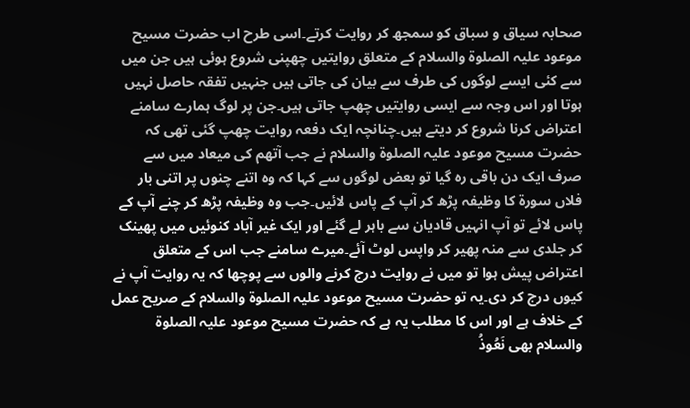صحابہ سیاق و سباق کو سمجھ کر روایت کرتے۔اسی طرح اب حضرت مسیح موعود علیہ الصلوۃ والسلام کے متعلق روایتیں چھپنی شروع ہوئی ہیں جن میں سے کئی ایسے لوگوں کی طرف سے بیان کی جاتی ہیں جنہیں تفقہ حاصل نہیں ہوتا اور اس وجہ سے ایسی روایتیں چھپ جاتی ہیں۔جن پر لوگ ہمارے سامنے اعتراض کرنا شروع کر دیتے ہیں۔چنانچہ ایک دفعہ روایت چھپ گئی تھی کہ حضرت مسیح موعود علیہ الصلوۃ والسلام نے جب آتھم کی میعاد میں سے صرف ایک دن باقی رہ گیا تو بعض لوگوں سے کہا کہ وہ اتنے چنوں پر اتنی بار فلاں سورۃ کا وظیفہ پڑھ کر آپ کے پاس لائیں۔جب وہ وظیفہ پڑھ کر چنے آپ کے پاس لائے تو آپ انہیں قادیان سے باہر لے گئے اور ایک غیر آباد کنوئیں میں پھینک کر جلدی سے منہ پھیر کر واپس لوٹ آئے۔میرے سامنے جب اس کے متعلق اعتراض پیش ہوا تو میں نے روایت درج کرنے والوں سے پوچھا کہ یہ روایت آپ نے کیوں درج کر دی۔یہ تو حضرت مسیح موعود علیہ الصلوۃ والسلام کے صریح عمل کے خلاف ہے اور اس کا مطلب یہ ہے کہ حضرت مسیح موعود علیہ الصلوۃ والسلام بھی نَعُوذُ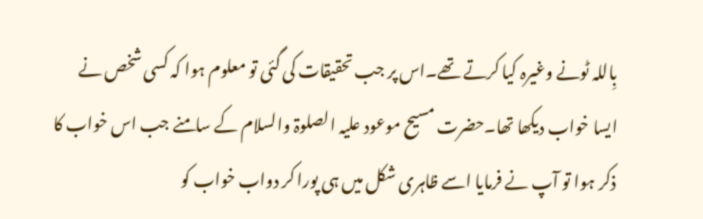بِاللہ ٹونے وغیرہ کیا کرتے تھے۔اس پر جب تحقیقات کی گئی تو معلوم ہوا کہ کسی شخص نے ایسا خواب دیکھا تھا۔حضرت مسیح موعود علیہ الصلوۃ والسلام کے سامنے جب اس خواب کا ذکر ہوا تو آپ نے فرمایا اسے ظاہری شکل میں ہی پورا کر دواب خواب کو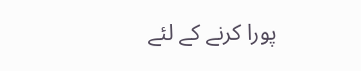پورا کرنے کے لئے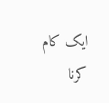ایک کام کرنا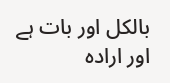بالکل اور بات ہے اور ارادہ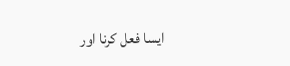ایسا فعل کرنا اور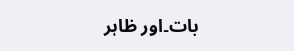بات۔اور ظاہر